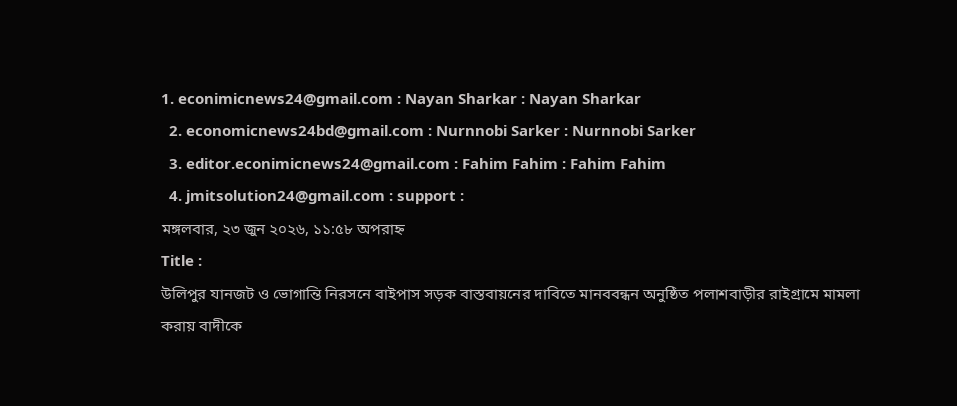1. econimicnews24@gmail.com : Nayan Sharkar : Nayan Sharkar
  2. economicnews24bd@gmail.com : Nurnnobi Sarker : Nurnnobi Sarker
  3. editor.econimicnews24@gmail.com : Fahim Fahim : Fahim Fahim
  4. jmitsolution24@gmail.com : support :
মঙ্গলবার, ২৩ জুন ২০২৬, ১১:৫৮ অপরাহ্ন
Title :
উলিপুর যানজট ও ভোগান্তি নিরসনে বাইপাস সড়ক বাস্তবায়নের দাবিতে মানববন্ধন অনুষ্ঠিত পলাশবাড়ীর রাইগ্রামে মামলা করায় বাদীকে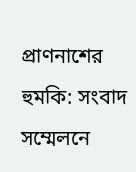প্রাণনাশের হুমকি: সংবাদ সম্মেলনে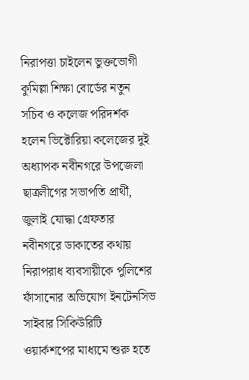নিরাপত্তা চাইলেন ভুক্তভোগী কুমিল্লা শিক্ষা বোর্ডের নতুন সচিব ও কলেজ পরিদর্শক হলেন ভিক্টোরিয়া কলেজের দুই অধ্যাপক নবীনগরে উপজেলা ছাত্রলীগের সভাপতি প্রার্থী, জুলাই যোদ্ধা গ্রেফতার নবীনগরে ডাকাতের কথায় নিরাপরাধ ব্যবসায়ীকে পুলিশের ফাঁসানোর অভিযোগ ইনটেনসিভ সাইবার সিকিউরিটি ওয়ার্কশপের মাধ্যমে শুরু হতে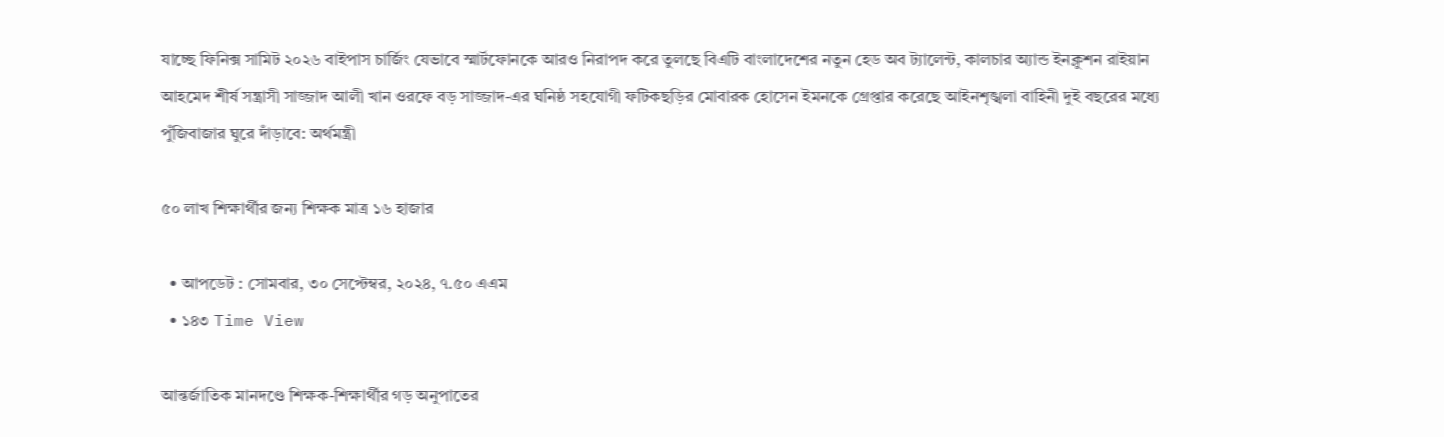যাচ্ছে ফিনিক্স সামিট ২০২৬ বাইপাস চার্জিং যেভাবে স্মার্টফোনকে আরও নিরাপদ করে তুলছে বিএটি বাংলাদেশের নতুন হেড অব ট্যালেন্ট, কালচার অ্যান্ড ইনক্লুশন রাইয়ান আহমেদ শীর্ষ সন্ত্রাসী সাজ্জাদ আলী খান ওরফে বড় সাজ্জাদ-এর ঘনিষ্ঠ সহযোগী ফটিকছড়ির মোবারক হোসেন ইমনকে গ্রেপ্তার করেছে আইনশৃঙ্খলা বাহিনী দুই বছরের মধ্যে পুঁজিবাজার ঘুরে দাঁড়াবে: অর্থমন্ত্রী

৫০ লাখ শিক্ষার্থীর জন্য শিক্ষক মাত্র ১৬ হাজার

  • আপডেট : সোমবার, ৩০ সেপ্টেম্বর, ২০২৪, ৭.৫০ এএম
  • ১৪৩ Time View

আন্তর্জাতিক মানদণ্ডে শিক্ষক-শিক্ষার্থীর গড় অনুপাতের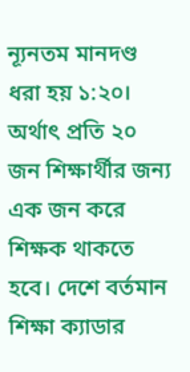ন্যূনতম মানদণ্ড ধরা হয় ১:২০। অর্থাৎ প্রতি ২০ জন শিক্ষার্থীর জন্য এক জন করে শিক্ষক থাকতে হবে। দেশে বর্তমান শিক্ষা ক্যাডার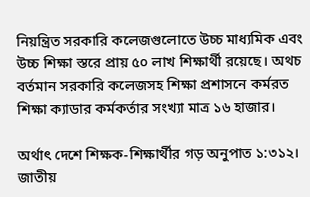নিয়ন্ত্রিত সরকারি কলেজগুলোতে উচ্চ মাধ্যমিক এবং উচ্চ শিক্ষা স্তরে প্রায় ৫০ লাখ শিক্ষার্থী রয়েছে। অথচ বর্তমান সরকারি কলেজসহ শিক্ষা প্রশাসনে কর্মরত শিক্ষা ক্যাডার কর্মকর্তার সংখ্যা মাত্র ১৬ হাজার।

অর্থাৎ দেশে শিক্ষক-শিক্ষার্থীর গড় অনুপাত ১:৩১২। জাতীয়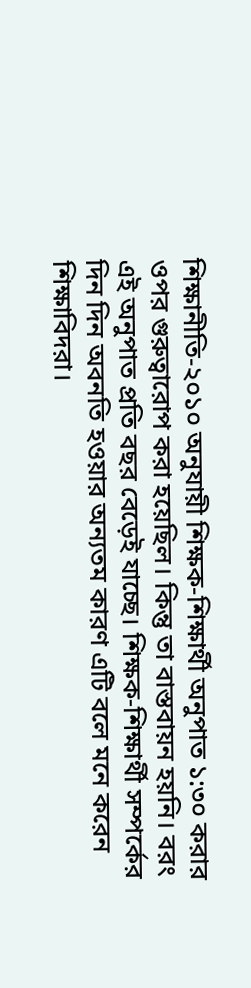শিক্ষানীতি-২০১০ অনুযায়ী শিক্ষক-শিক্ষার্থী অনুপাত ১:৩০ করার ওপর গুরুত্বারোপ করা হয়েছিল। কিন্তু তা বাস্তবায়ন হয়নি। বরং এই অনুপাত প্রতি বছর বেড়েই যাচ্ছে। শিক্ষক-শিক্ষার্থী সম্পর্কের দিন দিন অবনতি হওয়ার অন্যতম কারণ এটি বলে মনে করেন শিক্ষাবিদরা।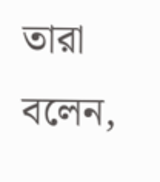তারা বলেন,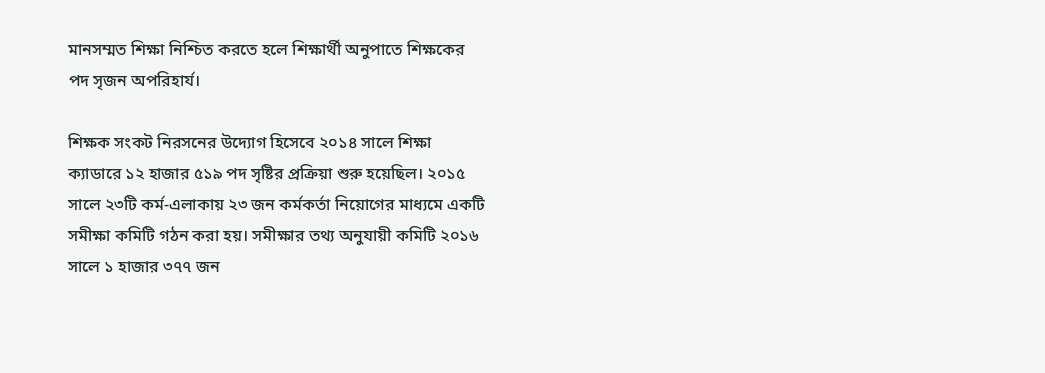মানসম্মত শিক্ষা নিশ্চিত করতে হলে শিক্ষার্থী অনুপাতে শিক্ষকের পদ সৃজন অপরিহার্য।

শিক্ষক সংকট নিরসনের উদ্যোগ হিসেবে ২০১৪ সালে শিক্ষা ক্যাডারে ১২ হাজার ৫১৯ পদ সৃষ্টির প্রক্রিয়া শুরু হয়েছিল। ২০১৫ সালে ২৩টি কর্ম-এলাকায় ২৩ জন কর্মকর্তা নিয়োগের মাধ্যমে একটি সমীক্ষা কমিটি গঠন করা হয়। সমীক্ষার তথ্য অনুযায়ী কমিটি ২০১৬ সালে ১ হাজার ৩৭৭ জন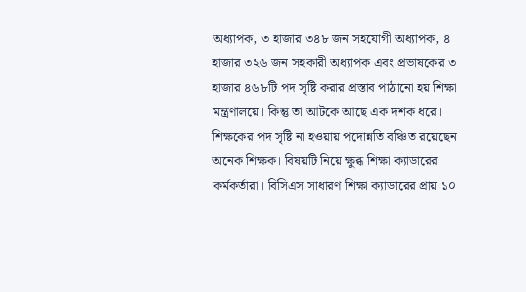অধ্যাপক, ৩ হাজার ৩৪৮ জন সহযোগী অধ্যাপক, ৪ হাজার ৩২৬ জন সহকারী অধ্যাপক এবং প্রভাষকের ৩ হাজার ৪৬৮টি পদ সৃষ্টি করার প্রস্তাব পাঠানো হয় শিক্ষা মন্ত্রণালয়ে। কিন্তু তা আটকে আছে এক দশক ধরে। শিক্ষকের পদ সৃষ্টি না হওয়ায় পদোন্নতি বঞ্চিত রয়েছেন অনেক শিক্ষক। বিষয়টি নিয়ে ক্ষুব্ধ শিক্ষা ক্যাডারের কর্মকর্তারা। বিসিএস সাধারণ শিক্ষা ক্যাডারের প্রায় ১০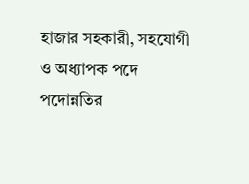হাজার সহকারী, সহযোগী ও অধ্যাপক পদে পদোন্নতির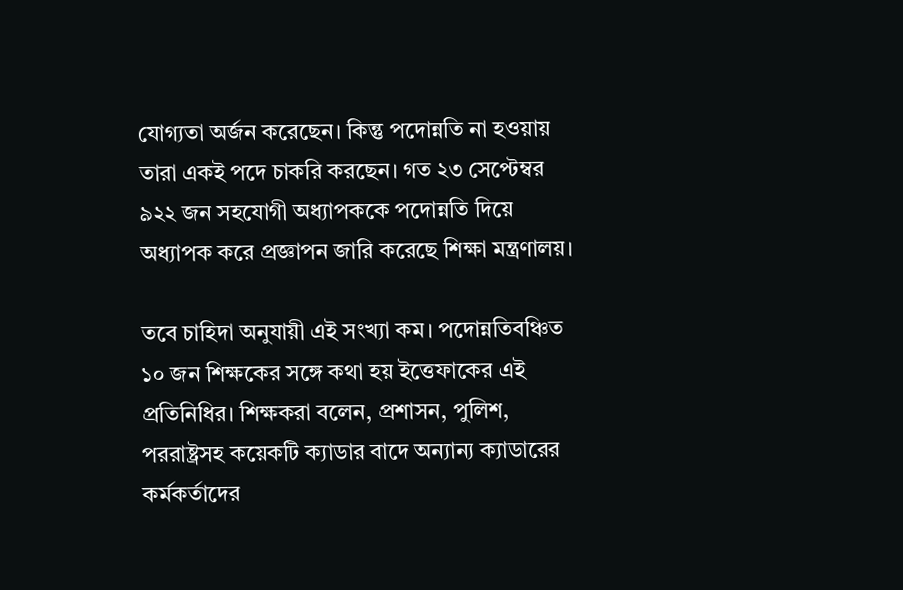যোগ্যতা অর্জন করেছেন। কিন্তু পদোন্নতি না হওয়ায় তারা একই পদে চাকরি করছেন। গত ২৩ সেপ্টেম্বর ৯২২ জন সহযোগী অধ্যাপককে পদোন্নতি দিয়ে অধ্যাপক করে প্রজ্ঞাপন জারি করেছে শিক্ষা মন্ত্রণালয়।

তবে চাহিদা অনুযায়ী এই সংখ্যা কম। পদোন্নতিবঞ্চিত ১০ জন শিক্ষকের সঙ্গে কথা হয় ইত্তেফাকের এই প্রতিনিধির। শিক্ষকরা বলেন, প্রশাসন, পুলিশ, পররাষ্ট্রসহ কয়েকটি ক্যাডার বাদে অন্যান্য ক্যাডারের কর্মকর্তাদের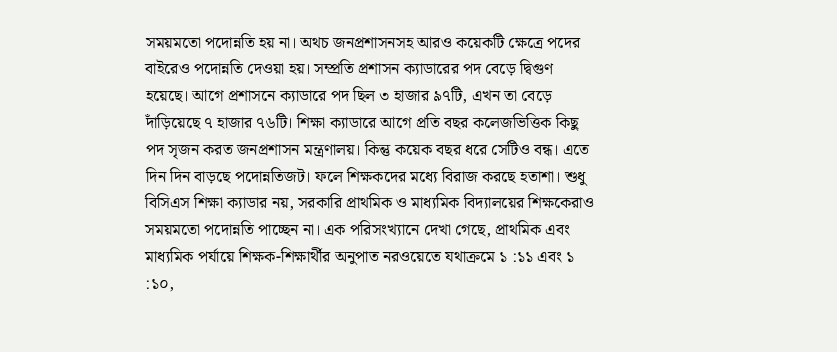সময়মতো পদোন্নতি হয় না। অথচ জনপ্রশাসনসহ আরও কয়েকটি ক্ষেত্রে পদের বাইরেও পদোন্নতি দেওয়া হয়। সম্প্রতি প্রশাসন ক্যাডারের পদ বেড়ে দ্বিগুণ হয়েছে। আগে প্রশাসনে ক্যাডারে পদ ছিল ৩ হাজার ৯৭টি, এখন তা বেড়ে দাঁড়িয়েছে ৭ হাজার ৭৬টি। শিক্ষা ক্যাডারে আগে প্রতি বছর কলেজভিত্তিক কিছু পদ সৃজন করত জনপ্রশাসন মন্ত্রণালয়। কিন্তু কয়েক বছর ধরে সেটিও বন্ধ। এতে দিন দিন বাড়ছে পদোন্নতিজট। ফলে শিক্ষকদের মধ্যে বিরাজ করছে হতাশা। শুধু বিসিএস শিক্ষা ক্যাডার নয়, সরকারি প্রাথমিক ও মাধ্যমিক বিদ্যালয়ের শিক্ষকেরাও সময়মতো পদোন্নতি পাচ্ছেন না। এক পরিসংখ্যানে দেখা গেছে, প্রাথমিক এবং মাধ্যমিক পর্যায়ে শিক্ষক-শিক্ষার্থীর অনুপাত নরওয়েতে যথাক্রমে ১ :১১ এবং ১ :১০,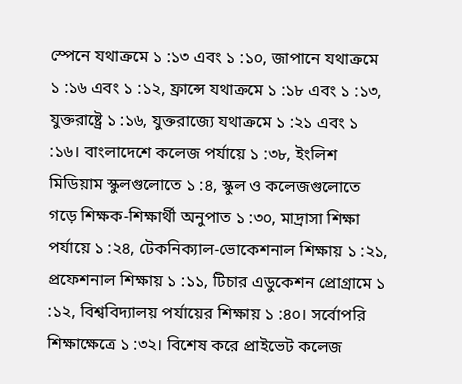স্পেনে যথাক্রমে ১ :১৩ এবং ১ :১০, জাপানে যথাক্রমে ১ :১৬ এবং ১ :১২, ফ্রান্সে যথাক্রমে ১ :১৮ এবং ১ :১৩, যুক্তরাষ্ট্রে ১ :১৬, যুক্তরাজ্যে যথাক্রমে ১ :২১ এবং ১ :১৬। বাংলাদেশে কলেজ পর্যায়ে ১ :৩৮, ইংলিশ মিডিয়াম স্কুলগুলোতে ১ :৪, স্কুল ও কলেজগুলোতে গড়ে শিক্ষক-শিক্ষার্থী অনুপাত ১ :৩০, মাদ্রাসা শিক্ষা পর্যায়ে ১ :২৪, টেকনিক্যাল-ভোকেশনাল শিক্ষায় ১ :২১, প্রফেশনাল শিক্ষায় ১ :১১, টিচার এডুকেশন প্রোগ্রামে ১ :১২, বিশ্ববিদ্যালয় পর্যায়ের শিক্ষায় ১ :৪০। সর্বোপরি শিক্ষাক্ষেত্রে ১ :৩২। বিশেষ করে প্রাইভেট কলেজ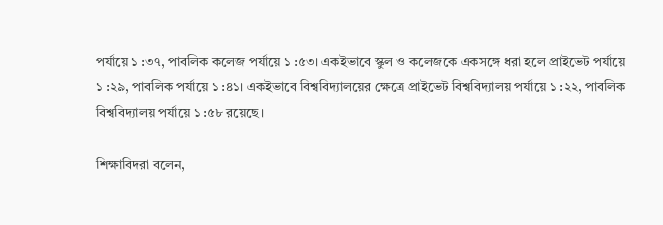পর্যায়ে ১ :৩৭, পাবলিক কলেজ পর্যায়ে ১ :৫৩। একইভাবে স্কুল ও কলেজকে একসঙ্গে ধরা হলে প্রাইভেট পর্যায়ে ১ :২৯, পাবলিক পর্যায়ে ১ :৪১। একইভাবে বিশ্ববিদ্যালয়ের ক্ষেত্রে প্রাইভেট বিশ্ববিদ্যালয় পর্যায়ে ১ :২২, পাবলিক বিশ্ববিদ্যালয় পর্যায়ে ১ :৫৮ রয়েছে।

শিক্ষাবিদরা বলেন,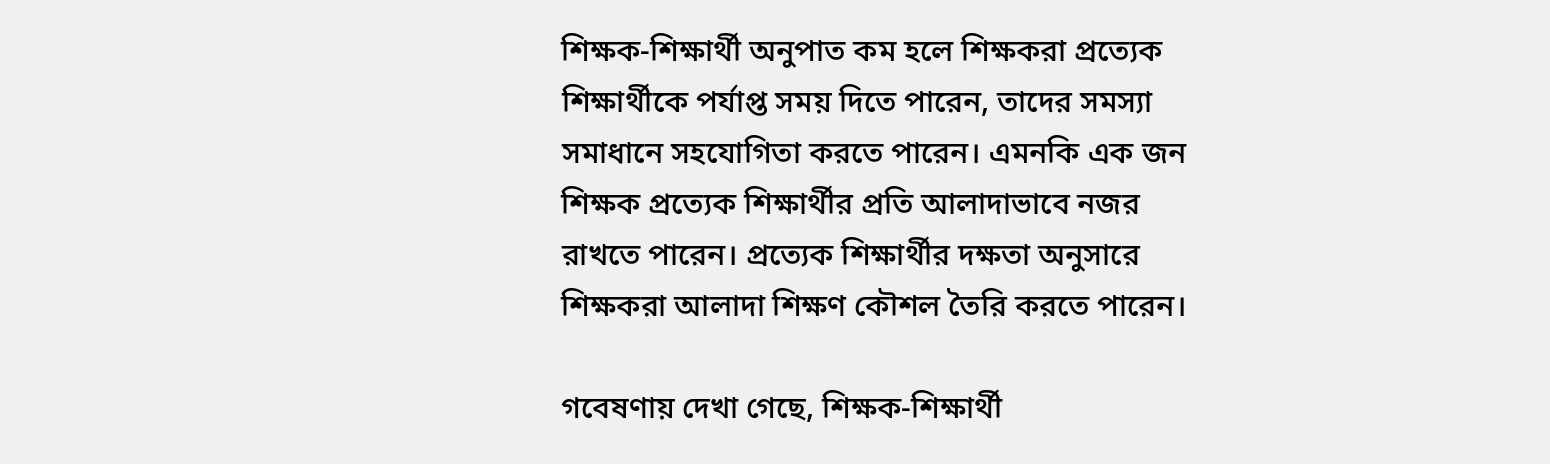শিক্ষক-শিক্ষার্থী অনুপাত কম হলে শিক্ষকরা প্রত্যেক শিক্ষার্থীকে পর্যাপ্ত সময় দিতে পারেন, তাদের সমস্যা সমাধানে সহযোগিতা করতে পারেন। এমনকি এক জন শিক্ষক প্রত্যেক শিক্ষার্থীর প্রতি আলাদাভাবে নজর রাখতে পারেন। প্রত্যেক শিক্ষার্থীর দক্ষতা অনুসারে শিক্ষকরা আলাদা শিক্ষণ কৌশল তৈরি করতে পারেন।

গবেষণায় দেখা গেছে, শিক্ষক-শিক্ষার্থী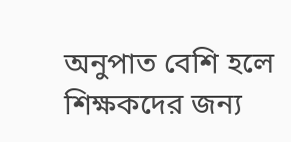অনুপাত বেশি হলে শিক্ষকদের জন্য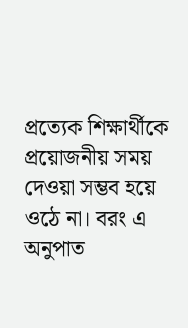প্রত্যেক শিক্ষার্থীকে প্রয়োজনীয় সময় দেওয়া সম্ভব হয়ে ওঠে না। বরং এ অনুপাত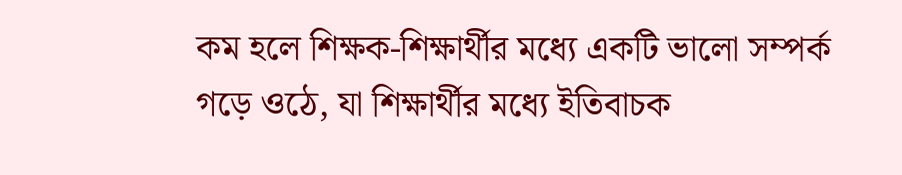কম হলে শিক্ষক-শিক্ষার্থীর মধ্যে একটি ভালো সম্পর্ক গড়ে ওঠে, যা শিক্ষার্থীর মধ্যে ইতিবাচক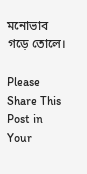মনোভাব গড়ে তোলে।

Please Share This Post in Your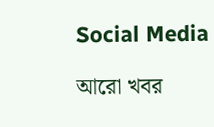Social Media

আরো খবর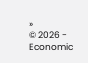»
© 2026 - Economic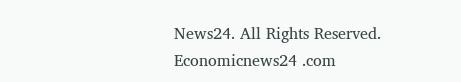News24. All Rights Reserved.
Economicnews24 .com